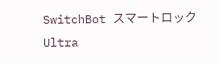SwitchBot スマートロック Ultra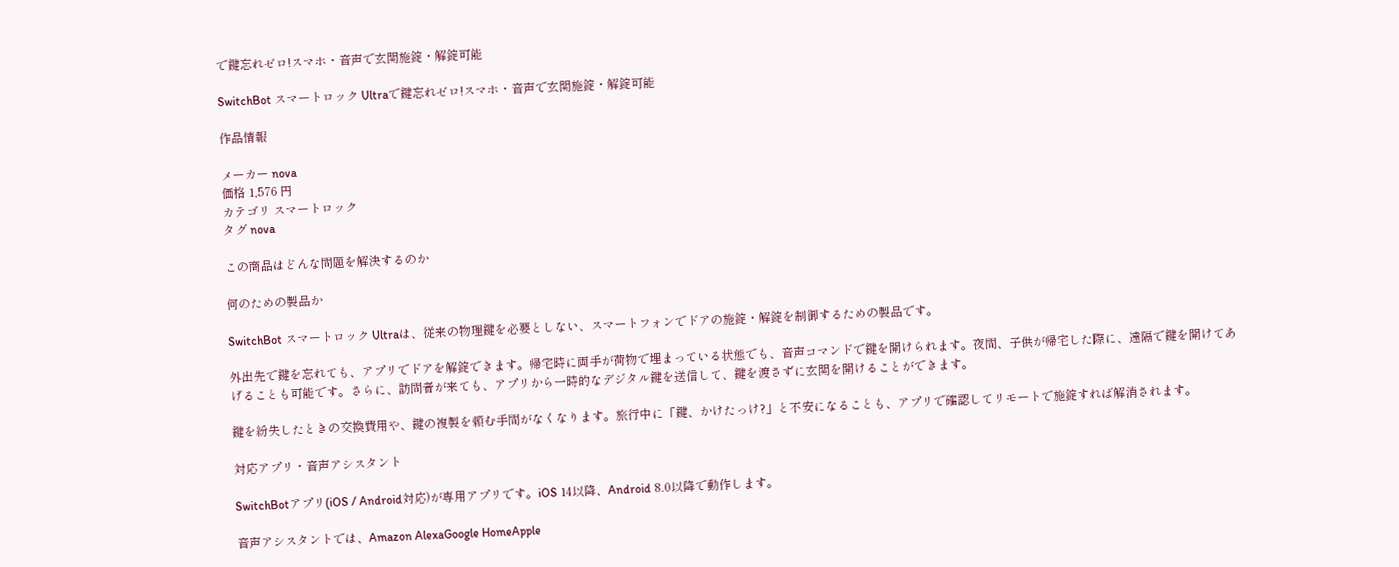で鍵忘れゼロ!スマホ・音声で玄関施錠・解錠可能

SwitchBot スマートロック Ultraで鍵忘れゼロ!スマホ・音声で玄関施錠・解錠可能

作品情報

メーカー nova
価格 1,576 円
カテゴリ スマートロック
タグ nova

この商品はどんな問題を解決するのか

何のための製品か

SwitchBot スマートロック Ultraは、従来の物理鍵を必要としない、スマートフォンでドアの施錠・解錠を制御するための製品です。

外出先で鍵を忘れても、アプリでドアを解錠できます。帰宅時に両手が荷物で埋まっている状態でも、音声コマンドで鍵を開けられます。夜間、子供が帰宅した際に、遠隔で鍵を開けてあげることも可能です。さらに、訪問者が来ても、アプリから一時的なデジタル鍵を送信して、鍵を渡さずに玄関を開けることができます。

鍵を紛失したときの交換費用や、鍵の複製を頼む手間がなくなります。旅行中に「鍵、かけたっけ?」と不安になることも、アプリで確認してリモートで施錠すれば解消されます。

対応アプリ・音声アシスタント

SwitchBotアプリ(iOS / Android対応)が専用アプリです。iOS 14以降、Android 8.0以降で動作します。

音声アシスタントでは、Amazon AlexaGoogle HomeApple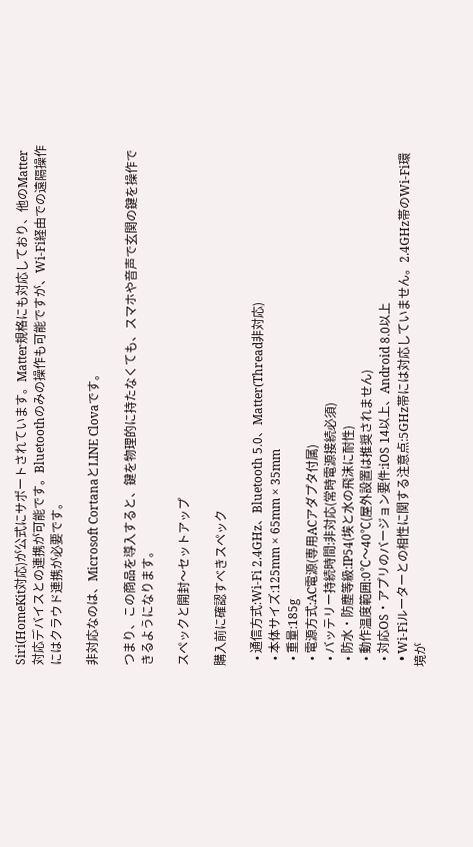Siri(HomeKit対応)が公式にサポートされています。Matter規格にも対応しており、他のMatter対応デバイスとの連携が可能です。Bluetoothのみの操作も可能ですが、Wi-Fi経由での遠隔操作にはクラウド連携が必要です。

非対応なのは、Microsoft CortanaとLINE Clovaです。

つまり、この商品を導入すると、鍵を物理的に持たなくても、スマホや音声で玄関の鍵を操作できるようになります。

スペックと開封〜セットアップ

購入前に確認すべきスペック

  • 通信方式:Wi-Fi 2.4GHz、Bluetooth 5.0、Matter(Thread非対応)
  • 本体サイズ:125mm × 65mm × 35mm
  • 重量:185g
  • 電源方式:AC電源(専用ACアダプタ付属)
  • バッテリー持続時間:非対応(常時電源接続必須)
  • 防水・防塵等級:IP54(埃と水の飛沫に耐性)
  • 動作温度範囲:0℃〜40℃(屋外設置は推奨されません)
  • 対応OS・アプリのバージョン要件:iOS 14以上、Android 8.0以上
  • Wi-Fiルーターとの相性に関する注意点:5GHz帯には対応していません。2.4GHz帯のWi-Fi環境が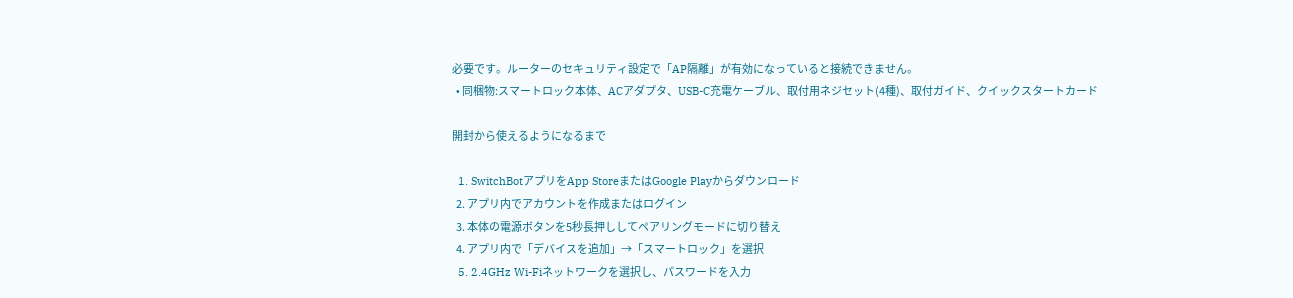必要です。ルーターのセキュリティ設定で「AP隔離」が有効になっていると接続できません。
  • 同梱物:スマートロック本体、ACアダプタ、USB-C充電ケーブル、取付用ネジセット(4種)、取付ガイド、クイックスタートカード

開封から使えるようになるまで

  1. SwitchBotアプリをApp StoreまたはGoogle Playからダウンロード
  2. アプリ内でアカウントを作成またはログイン
  3. 本体の電源ボタンを5秒長押ししてペアリングモードに切り替え
  4. アプリ内で「デバイスを追加」→「スマートロック」を選択
  5. 2.4GHz Wi-Fiネットワークを選択し、パスワードを入力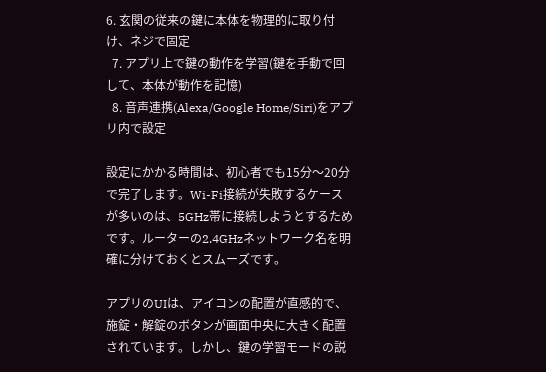6. 玄関の従来の鍵に本体を物理的に取り付け、ネジで固定
  7. アプリ上で鍵の動作を学習(鍵を手動で回して、本体が動作を記憶)
  8. 音声連携(Alexa/Google Home/Siri)をアプリ内で設定

設定にかかる時間は、初心者でも15分〜20分で完了します。Wi-Fi接続が失敗するケースが多いのは、5GHz帯に接続しようとするためです。ルーターの2.4GHzネットワーク名を明確に分けておくとスムーズです。

アプリのUIは、アイコンの配置が直感的で、施錠・解錠のボタンが画面中央に大きく配置されています。しかし、鍵の学習モードの説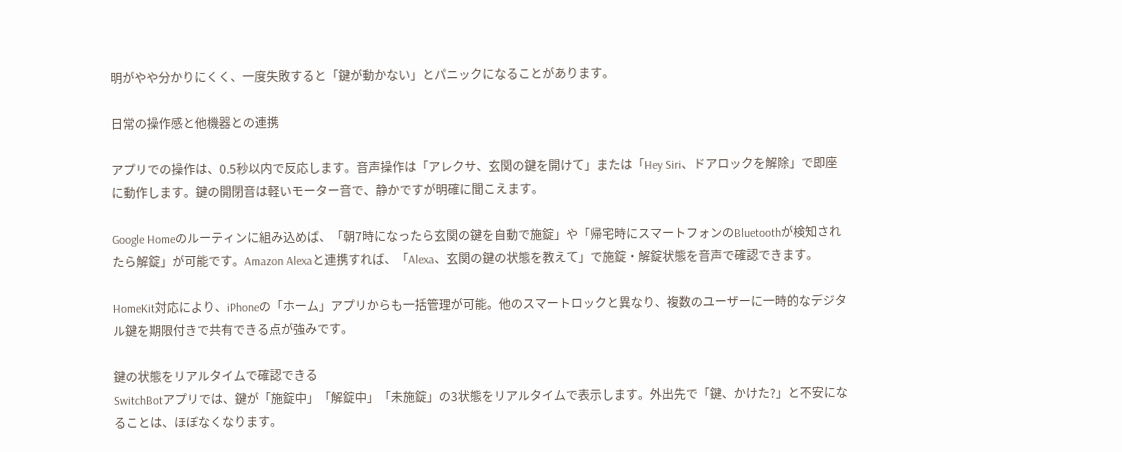明がやや分かりにくく、一度失敗すると「鍵が動かない」とパニックになることがあります。

日常の操作感と他機器との連携

アプリでの操作は、0.5秒以内で反応します。音声操作は「アレクサ、玄関の鍵を開けて」または「Hey Siri、ドアロックを解除」で即座に動作します。鍵の開閉音は軽いモーター音で、静かですが明確に聞こえます。

Google Homeのルーティンに組み込めば、「朝7時になったら玄関の鍵を自動で施錠」や「帰宅時にスマートフォンのBluetoothが検知されたら解錠」が可能です。Amazon Alexaと連携すれば、「Alexa、玄関の鍵の状態を教えて」で施錠・解錠状態を音声で確認できます。

HomeKit対応により、iPhoneの「ホーム」アプリからも一括管理が可能。他のスマートロックと異なり、複数のユーザーに一時的なデジタル鍵を期限付きで共有できる点が強みです。

鍵の状態をリアルタイムで確認できる
SwitchBotアプリでは、鍵が「施錠中」「解錠中」「未施錠」の3状態をリアルタイムで表示します。外出先で「鍵、かけた?」と不安になることは、ほぼなくなります。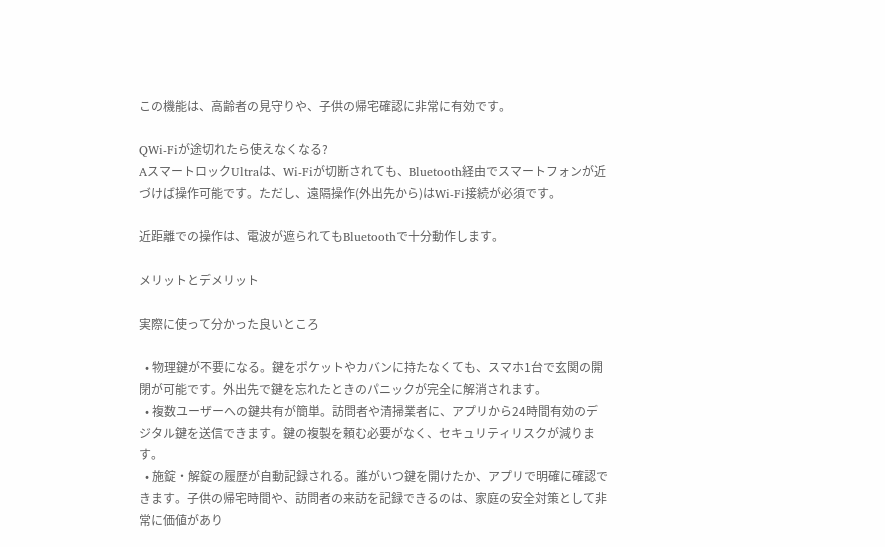この機能は、高齢者の見守りや、子供の帰宅確認に非常に有効です。

QWi-Fiが途切れたら使えなくなる?
AスマートロックUltraは、Wi-Fiが切断されても、Bluetooth経由でスマートフォンが近づけば操作可能です。ただし、遠隔操作(外出先から)はWi-Fi接続が必須です。

近距離での操作は、電波が遮られてもBluetoothで十分動作します。

メリットとデメリット

実際に使って分かった良いところ

  • 物理鍵が不要になる。鍵をポケットやカバンに持たなくても、スマホ1台で玄関の開閉が可能です。外出先で鍵を忘れたときのパニックが完全に解消されます。
  • 複数ユーザーへの鍵共有が簡単。訪問者や清掃業者に、アプリから24時間有効のデジタル鍵を送信できます。鍵の複製を頼む必要がなく、セキュリティリスクが減ります。
  • 施錠・解錠の履歴が自動記録される。誰がいつ鍵を開けたか、アプリで明確に確認できます。子供の帰宅時間や、訪問者の来訪を記録できるのは、家庭の安全対策として非常に価値があり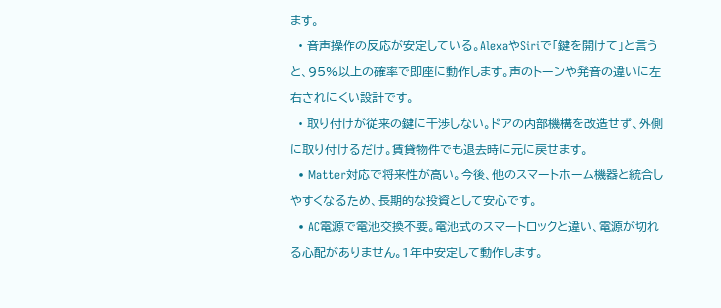ます。
  • 音声操作の反応が安定している。AlexaやSiriで「鍵を開けて」と言うと、95%以上の確率で即座に動作します。声のトーンや発音の違いに左右されにくい設計です。
  • 取り付けが従来の鍵に干渉しない。ドアの内部機構を改造せず、外側に取り付けるだけ。賃貸物件でも退去時に元に戻せます。
  • Matter対応で将来性が高い。今後、他のスマートホーム機器と統合しやすくなるため、長期的な投資として安心です。
  • AC電源で電池交換不要。電池式のスマートロックと違い、電源が切れる心配がありません。1年中安定して動作します。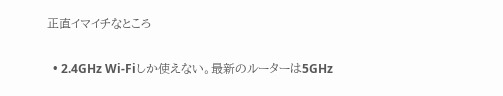正直イマイチなところ

  • 2.4GHz Wi-Fiしか使えない。最新のルーターは5GHz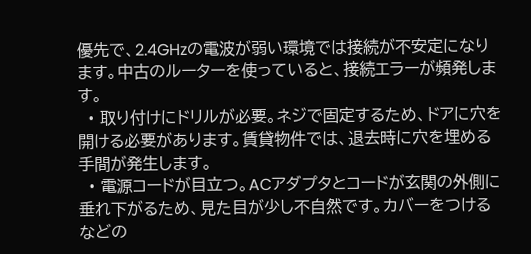優先で、2.4GHzの電波が弱い環境では接続が不安定になります。中古のルーターを使っていると、接続エラーが頻発します。
  • 取り付けにドリルが必要。ネジで固定するため、ドアに穴を開ける必要があります。賃貸物件では、退去時に穴を埋める手間が発生します。
  • 電源コードが目立つ。ACアダプタとコードが玄関の外側に垂れ下がるため、見た目が少し不自然です。カバーをつけるなどの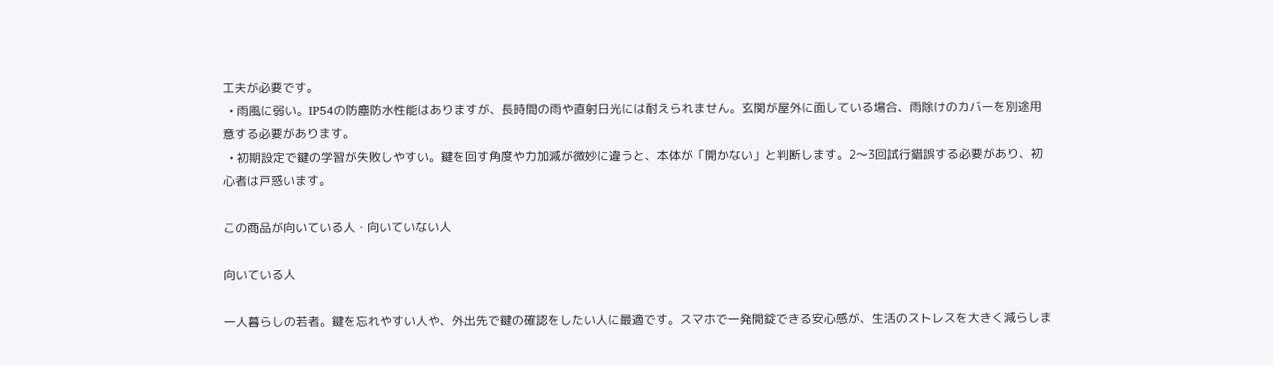工夫が必要です。
  • 雨風に弱い。IP54の防塵防水性能はありますが、長時間の雨や直射日光には耐えられません。玄関が屋外に面している場合、雨除けのカバーを別途用意する必要があります。
  • 初期設定で鍵の学習が失敗しやすい。鍵を回す角度や力加減が微妙に違うと、本体が「開かない」と判断します。2〜3回試行錯誤する必要があり、初心者は戸惑います。

この商品が向いている人・向いていない人

向いている人

一人暮らしの若者。鍵を忘れやすい人や、外出先で鍵の確認をしたい人に最適です。スマホで一発開錠できる安心感が、生活のストレスを大きく減らしま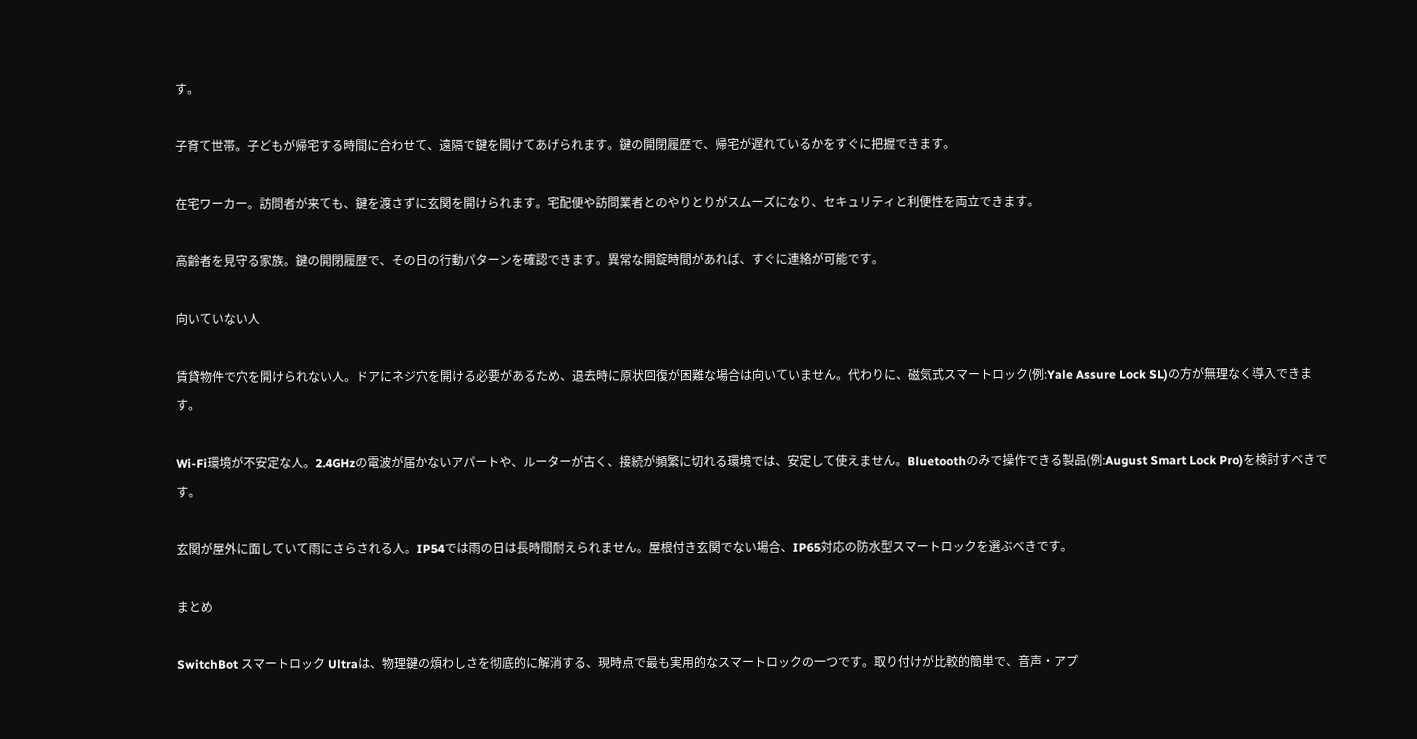す。

子育て世帯。子どもが帰宅する時間に合わせて、遠隔で鍵を開けてあげられます。鍵の開閉履歴で、帰宅が遅れているかをすぐに把握できます。

在宅ワーカー。訪問者が来ても、鍵を渡さずに玄関を開けられます。宅配便や訪問業者とのやりとりがスムーズになり、セキュリティと利便性を両立できます。

高齢者を見守る家族。鍵の開閉履歴で、その日の行動パターンを確認できます。異常な開錠時間があれば、すぐに連絡が可能です。

向いていない人

賃貸物件で穴を開けられない人。ドアにネジ穴を開ける必要があるため、退去時に原状回復が困難な場合は向いていません。代わりに、磁気式スマートロック(例:Yale Assure Lock SL)の方が無理なく導入できます。

Wi-Fi環境が不安定な人。2.4GHzの電波が届かないアパートや、ルーターが古く、接続が頻繁に切れる環境では、安定して使えません。Bluetoothのみで操作できる製品(例:August Smart Lock Pro)を検討すべきです。

玄関が屋外に面していて雨にさらされる人。IP54では雨の日は長時間耐えられません。屋根付き玄関でない場合、IP65対応の防水型スマートロックを選ぶべきです。

まとめ

SwitchBot スマートロック Ultraは、物理鍵の煩わしさを彻底的に解消する、現時点で最も実用的なスマートロックの一つです。取り付けが比較的簡単で、音声・アプ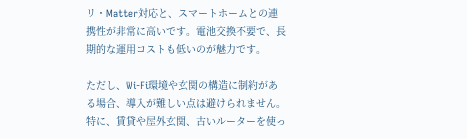リ・Matter対応と、スマートホームとの連携性が非常に高いです。電池交換不要で、長期的な運用コストも低いのが魅力です。

ただし、Wi-Fi環境や玄関の構造に制約がある場合、導入が難しい点は避けられません。特に、賃貸や屋外玄関、古いルーターを使っ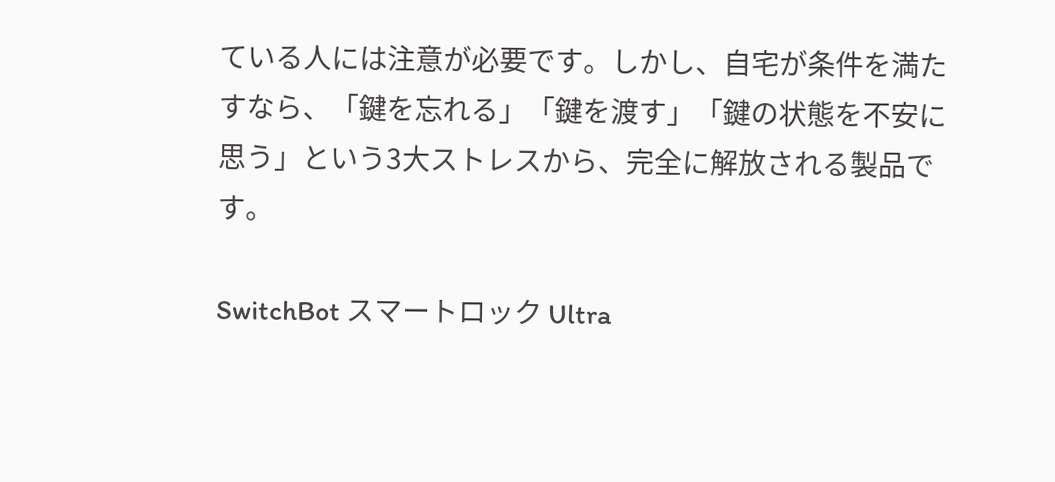ている人には注意が必要です。しかし、自宅が条件を満たすなら、「鍵を忘れる」「鍵を渡す」「鍵の状態を不安に思う」という3大ストレスから、完全に解放される製品です。

SwitchBot スマートロック Ultra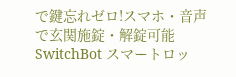で鍵忘れゼロ!スマホ・音声で玄関施錠・解錠可能
SwitchBot スマートロッ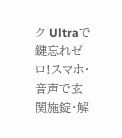ク Ultraで鍵忘れゼロ!スマホ・音声で玄関施錠・解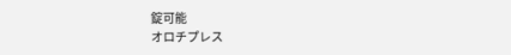錠可能
オロチプレス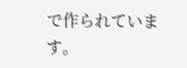で作られています。